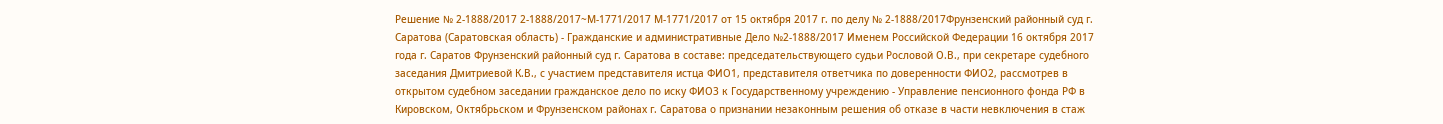Решение № 2-1888/2017 2-1888/2017~М-1771/2017 М-1771/2017 от 15 октября 2017 г. по делу № 2-1888/2017Фрунзенский районный суд г. Саратова (Саратовская область) - Гражданские и административные Дело №2-1888/2017 Именем Российской Федерации 16 октября 2017 года г. Саратов Фрунзенский районный суд г. Саратова в составе: председательствующего судьи Рословой О.В., при секретаре судебного заседания Дмитриевой К.В., с участием представителя истца ФИО1, представителя ответчика по доверенности ФИО2, рассмотрев в открытом судебном заседании гражданское дело по иску ФИО3 к Государственному учреждению - Управление пенсионного фонда РФ в Кировском, Октябрьском и Фрунзенском районах г. Саратова о признании незаконным решения об отказе в части невключения в стаж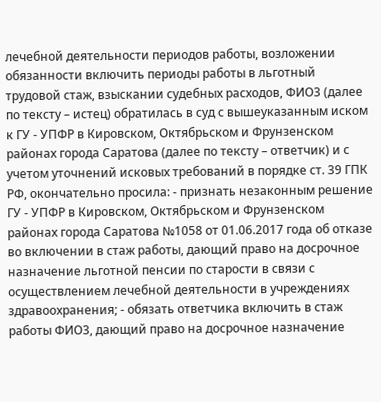лечебной деятельности периодов работы, возложении обязанности включить периоды работы в льготный трудовой стаж, взыскании судебных расходов, ФИО3 (далее по тексту – истец) обратилась в суд с вышеуказанным иском к ГУ - УПФР в Кировском, Октябрьском и Фрунзенском районах города Саратова (далее по тексту – ответчик) и с учетом уточнений исковых требований в порядке ст. 39 ГПК РФ, окончательно просила: - признать незаконным решение ГУ - УПФР в Кировском, Октябрьском и Фрунзенском районах города Саратова №1058 от 01.06.2017 года об отказе во включении в стаж работы, дающий право на досрочное назначение льготной пенсии по старости в связи с осуществлением лечебной деятельности в учреждениях здравоохранения; - обязать ответчика включить в стаж работы ФИО3, дающий право на досрочное назначение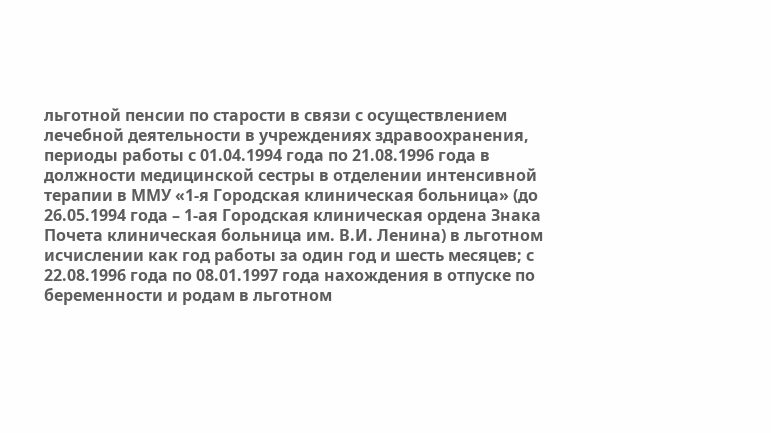льготной пенсии по старости в связи с осуществлением лечебной деятельности в учреждениях здравоохранения, периоды работы с 01.04.1994 года по 21.08.1996 года в должности медицинской сестры в отделении интенсивной терапии в ММУ «1-я Городская клиническая больница» (до 26.05.1994 года – 1-ая Городская клиническая ордена Знака Почета клиническая больница им. В.И. Ленина) в льготном исчислении как год работы за один год и шесть месяцев; с 22.08.1996 года по 08.01.1997 года нахождения в отпуске по беременности и родам в льготном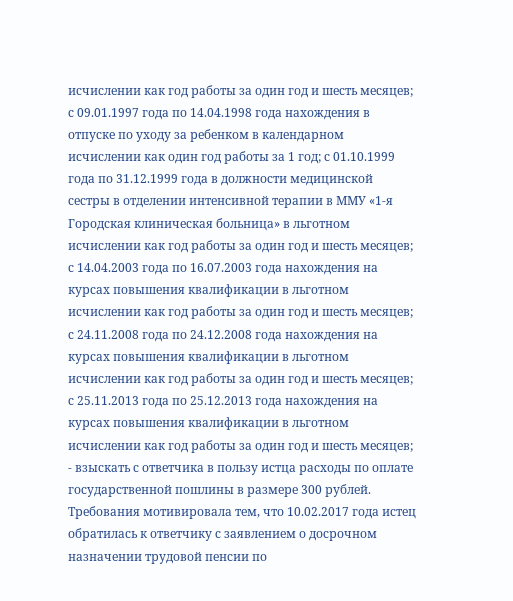исчислении как год работы за один год и шесть месяцев; с 09.01.1997 года по 14.04.1998 года нахождения в отпуске по уходу за ребенком в календарном исчислении как один год работы за 1 год; с 01.10.1999 года по 31.12.1999 года в должности медицинской сестры в отделении интенсивной терапии в ММУ «1-я Городская клиническая больница» в льготном исчислении как год работы за один год и шесть месяцев; с 14.04.2003 года по 16.07.2003 года нахождения на курсах повышения квалификации в льготном исчислении как год работы за один год и шесть месяцев; с 24.11.2008 года по 24.12.2008 года нахождения на курсах повышения квалификации в льготном исчислении как год работы за один год и шесть месяцев; с 25.11.2013 года по 25.12.2013 года нахождения на курсах повышения квалификации в льготном исчислении как год работы за один год и шесть месяцев; - взыскать с ответчика в пользу истца расходы по оплате государственной пошлины в размере 300 рублей. Требования мотивировала тем, что 10.02.2017 года истец обратилась к ответчику с заявлением о досрочном назначении трудовой пенсии по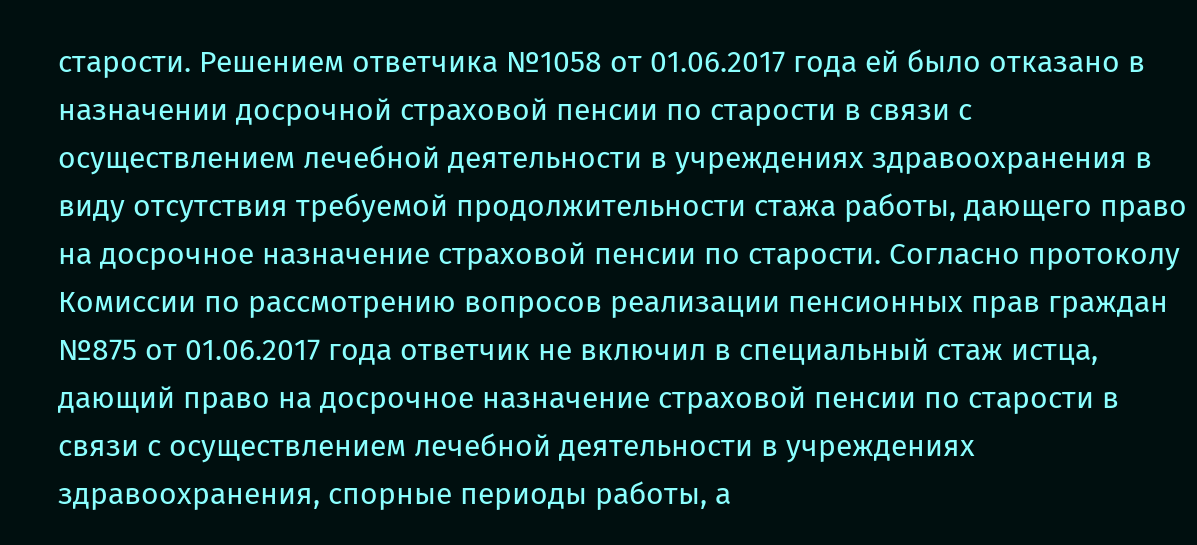старости. Решением ответчика №1058 от 01.06.2017 года ей было отказано в назначении досрочной страховой пенсии по старости в связи с осуществлением лечебной деятельности в учреждениях здравоохранения в виду отсутствия требуемой продолжительности стажа работы, дающего право на досрочное назначение страховой пенсии по старости. Согласно протоколу Комиссии по рассмотрению вопросов реализации пенсионных прав граждан №875 от 01.06.2017 года ответчик не включил в специальный стаж истца, дающий право на досрочное назначение страховой пенсии по старости в связи с осуществлением лечебной деятельности в учреждениях здравоохранения, спорные периоды работы, а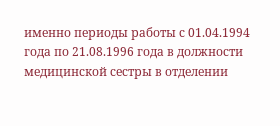именно периоды работы с 01.04.1994 года по 21.08.1996 года в должности медицинской сестры в отделении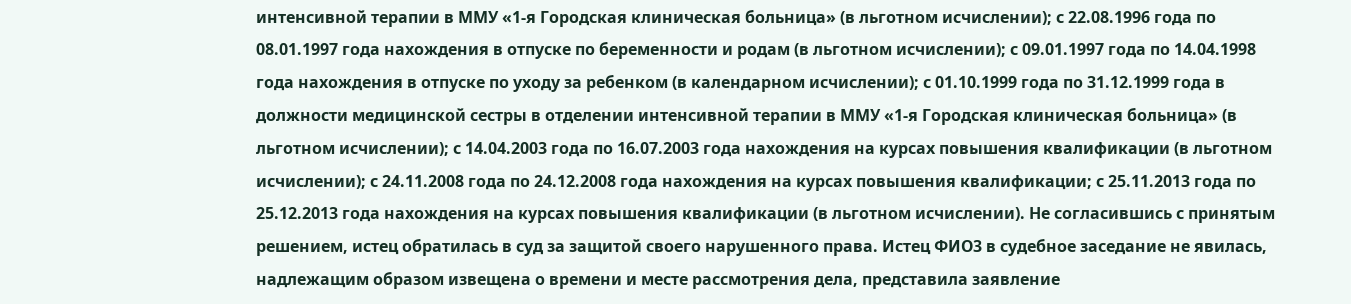интенсивной терапии в ММУ «1-я Городская клиническая больница» (в льготном исчислении); с 22.08.1996 года по 08.01.1997 года нахождения в отпуске по беременности и родам (в льготном исчислении); с 09.01.1997 года по 14.04.1998 года нахождения в отпуске по уходу за ребенком (в календарном исчислении); с 01.10.1999 года по 31.12.1999 года в должности медицинской сестры в отделении интенсивной терапии в ММУ «1-я Городская клиническая больница» (в льготном исчислении); с 14.04.2003 года по 16.07.2003 года нахождения на курсах повышения квалификации (в льготном исчислении); с 24.11.2008 года по 24.12.2008 года нахождения на курсах повышения квалификации; с 25.11.2013 года по 25.12.2013 года нахождения на курсах повышения квалификации (в льготном исчислении). Не согласившись с принятым решением, истец обратилась в суд за защитой своего нарушенного права. Истец ФИО3 в судебное заседание не явилась, надлежащим образом извещена о времени и месте рассмотрения дела, представила заявление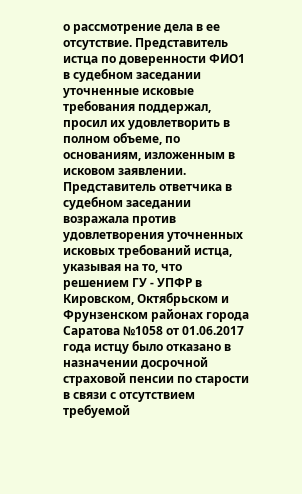о рассмотрение дела в ее отсутствие. Представитель истца по доверенности ФИО1 в судебном заседании уточненные исковые требования поддержал, просил их удовлетворить в полном объеме, по основаниям, изложенным в исковом заявлении. Представитель ответчика в судебном заседании возражала против удовлетворения уточненных исковых требований истца, указывая на то, что решением ГУ - УПФР в Кировском, Октябрьском и Фрунзенском районах города Саратова №1058 от 01.06.2017 года истцу было отказано в назначении досрочной страховой пенсии по старости в связи с отсутствием требуемой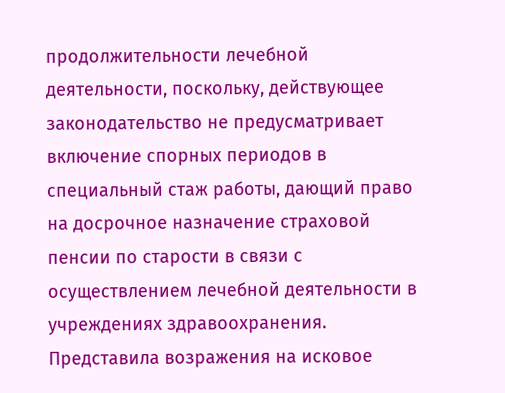продолжительности лечебной деятельности, поскольку, действующее законодательство не предусматривает включение спорных периодов в специальный стаж работы, дающий право на досрочное назначение страховой пенсии по старости в связи с осуществлением лечебной деятельности в учреждениях здравоохранения. Представила возражения на исковое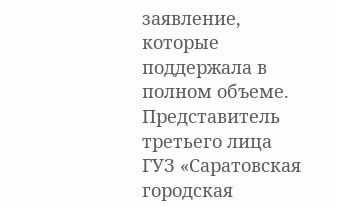заявление, которые поддержала в полном объеме. Представитель третьего лица ГУЗ «Саратовская городская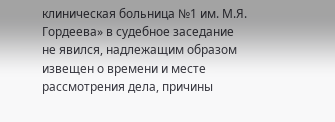клиническая больница №1 им. М.Я. Гордеева» в судебное заседание не явился, надлежащим образом извещен о времени и месте рассмотрения дела, причины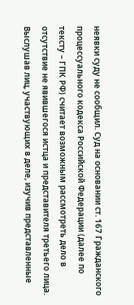неявки суду не сообщил. Суд на основании ст. 167 Гражданского процессуального кодекса Российской Федерации (далее по тексту – ГПК РФ) считает возможным рассмотреть дело в отсутствие не явившегося истца и представителя третьего лица. Выслушав лиц, участвующих в деле, изучив представленные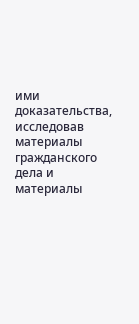ими доказательства, исследовав материалы гражданского дела и материалы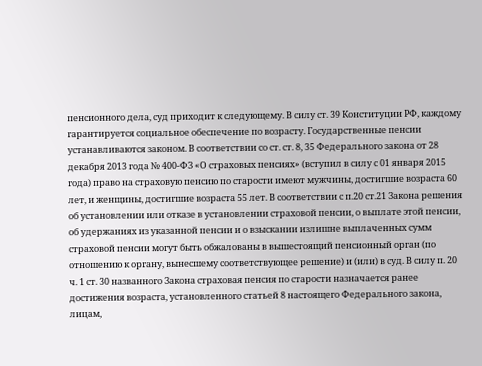пенсионного дела, суд приходит к следующему. В силу ст. 39 Конституции РФ, каждому гарантируется социальное обеспечение по возрасту. Государственные пенсии устанавливаются законом. В соответствии со ст. ст. 8, 35 Федерального закона от 28 декабря 2013 года № 400-ФЗ «О страховых пенсиях» (вступил в силу с 01 января 2015 года) право на страховую пенсию по старости имеют мужчины, достигшие возраста 60 лет, и женщины, достигшие возраста 55 лет. В соответствии с п.20 ст.21 Закона решения об установлении или отказе в установлении страховой пенсии, о выплате этой пенсии, об удержаниях из указанной пенсии и о взыскании излишне выплаченных сумм страховой пенсии могут быть обжалованы в вышестоящий пенсионный орган (по отношению к органу, вынесшему соответствующее решение) и (или) в суд. В силу п. 20 ч. 1 ст. 30 названного Закона страховая пенсия по старости назначается ранее достижения возраста, установленного статьей 8 настоящего Федерального закона, лицам,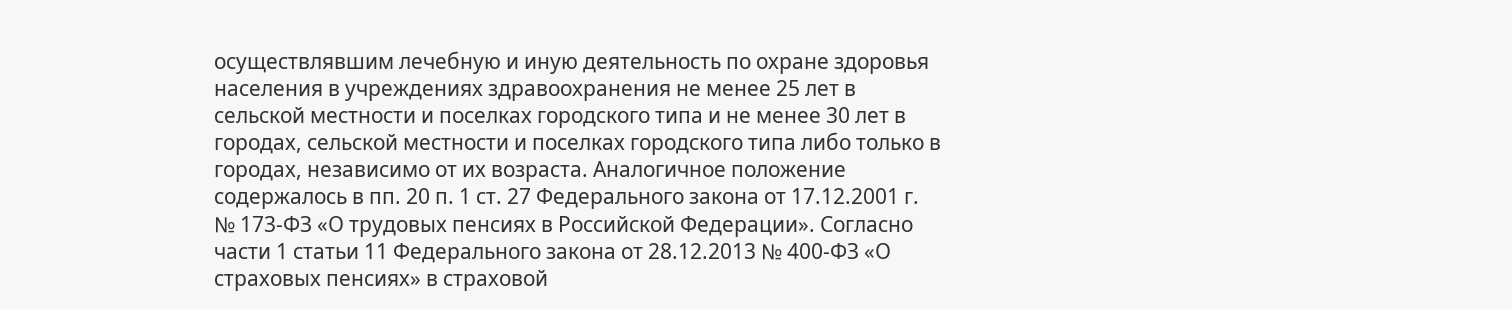осуществлявшим лечебную и иную деятельность по охране здоровья населения в учреждениях здравоохранения не менее 25 лет в сельской местности и поселках городского типа и не менее 30 лет в городах, сельской местности и поселках городского типа либо только в городах, независимо от их возраста. Аналогичное положение содержалось в пп. 20 п. 1 ст. 27 Федерального закона от 17.12.2001 г. № 173-ФЗ «О трудовых пенсиях в Российской Федерации». Согласно части 1 статьи 11 Федерального закона от 28.12.2013 № 400-ФЗ «О страховых пенсиях» в страховой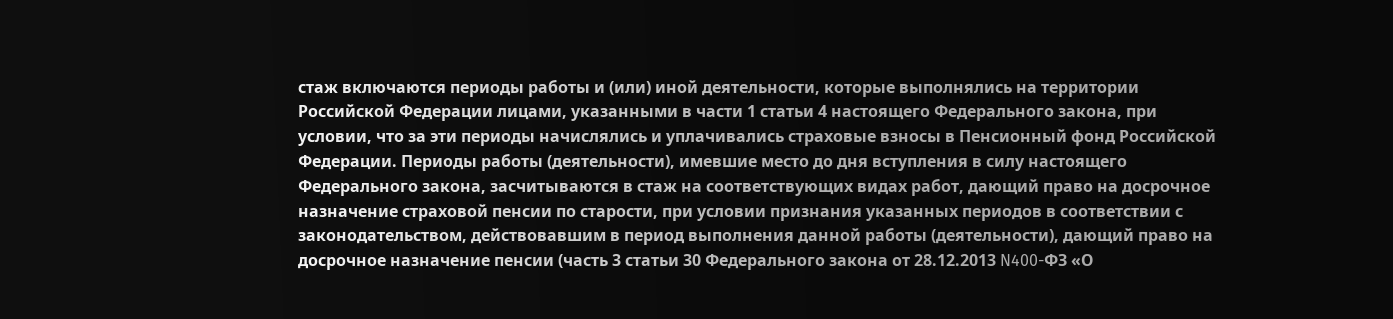стаж включаются периоды работы и (или) иной деятельности, которые выполнялись на территории Российской Федерации лицами, указанными в части 1 статьи 4 настоящего Федерального закона, при условии, что за эти периоды начислялись и уплачивались страховые взносы в Пенсионный фонд Российской Федерации. Периоды работы (деятельности), имевшие место до дня вступления в силу настоящего Федерального закона, засчитываются в стаж на соответствующих видах работ, дающий право на досрочное назначение страховой пенсии по старости, при условии признания указанных периодов в соответствии с законодательством, действовавшим в период выполнения данной работы (деятельности), дающий право на досрочное назначение пенсии (часть 3 статьи 30 Федерального закона от 28.12.2013 N400-ФЗ «О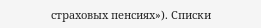страховых пенсиях»). Списки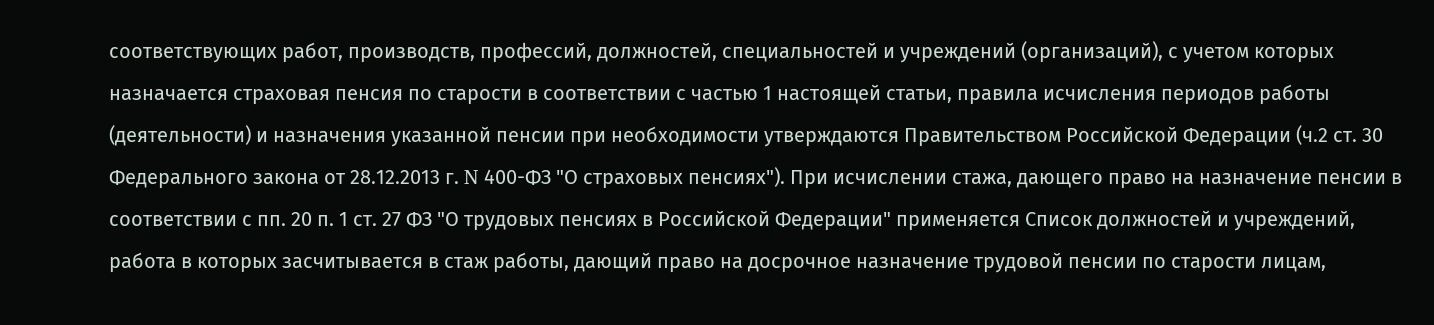соответствующих работ, производств, профессий, должностей, специальностей и учреждений (организаций), с учетом которых назначается страховая пенсия по старости в соответствии с частью 1 настоящей статьи, правила исчисления периодов работы (деятельности) и назначения указанной пенсии при необходимости утверждаются Правительством Российской Федерации (ч.2 ст. 30 Федерального закона от 28.12.2013 г. N 400-ФЗ "О страховых пенсиях"). При исчислении стажа, дающего право на назначение пенсии в соответствии с пп. 20 п. 1 ст. 27 ФЗ "О трудовых пенсиях в Российской Федерации" применяется Список должностей и учреждений, работа в которых засчитывается в стаж работы, дающий право на досрочное назначение трудовой пенсии по старости лицам,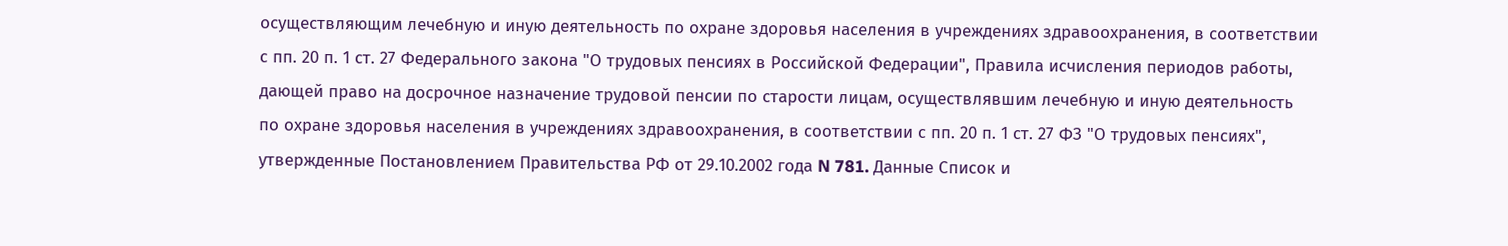осуществляющим лечебную и иную деятельность по охране здоровья населения в учреждениях здравоохранения, в соответствии с пп. 20 п. 1 ст. 27 Федерального закона "О трудовых пенсиях в Российской Федерации", Правила исчисления периодов работы, дающей право на досрочное назначение трудовой пенсии по старости лицам, осуществлявшим лечебную и иную деятельность по охране здоровья населения в учреждениях здравоохранения, в соответствии с пп. 20 п. 1 ст. 27 ФЗ "О трудовых пенсиях", утвержденные Постановлением Правительства РФ от 29.10.2002 года N 781. Данные Список и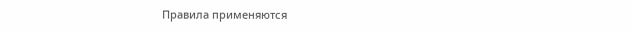Правила применяются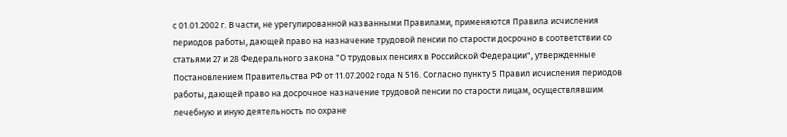с 01.01.2002 г. В части, не урегулированной названными Правилами, применяются Правила исчисления периодов работы, дающей право на назначение трудовой пенсии по старости досрочно в соответствии со статьями 27 и 28 Федерального закона "О трудовых пенсиях в Российской Федерации", утвержденные Постановлением Правительства РФ от 11.07.2002 года N 516. Согласно пункту 5 Правил исчисления периодов работы, дающей право на досрочное назначение трудовой пенсии по старости лицам, осуществлявшим лечебную и иную деятельность по охране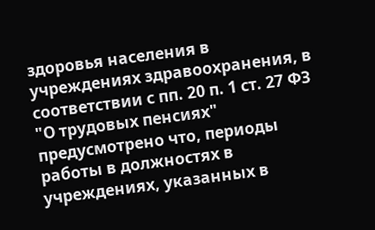здоровья населения в учреждениях здравоохранения, в соответствии с пп. 20 п. 1 ст. 27 ФЗ "О трудовых пенсиях" предусмотрено что, периоды работы в должностях в учреждениях, указанных в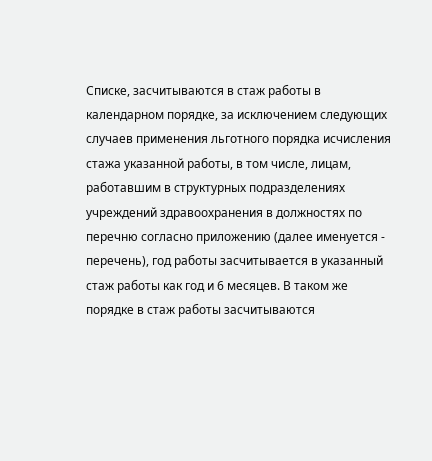Списке, засчитываются в стаж работы в календарном порядке, за исключением следующих случаев применения льготного порядка исчисления стажа указанной работы, в том числе, лицам, работавшим в структурных подразделениях учреждений здравоохранения в должностях по перечню согласно приложению (далее именуется - перечень), год работы засчитывается в указанный стаж работы как год и 6 месяцев. В таком же порядке в стаж работы засчитываются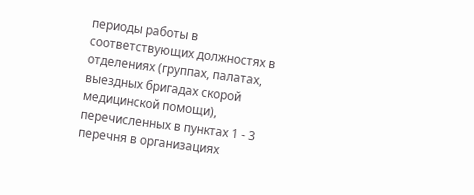периоды работы в соответствующих должностях в отделениях (группах, палатах, выездных бригадах скорой медицинской помощи), перечисленных в пунктах 1 - 3 перечня в организациях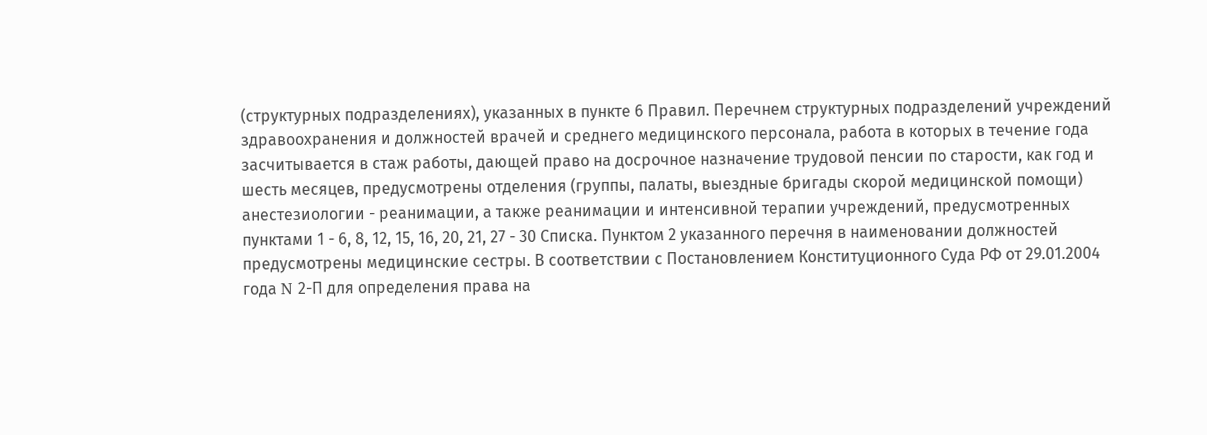(структурных подразделениях), указанных в пункте 6 Правил. Перечнем структурных подразделений учреждений здравоохранения и должностей врачей и среднего медицинского персонала, работа в которых в течение года засчитывается в стаж работы, дающей право на досрочное назначение трудовой пенсии по старости, как год и шесть месяцев, предусмотрены отделения (группы, палаты, выездные бригады скорой медицинской помощи) анестезиологии - реанимации, а также реанимации и интенсивной терапии учреждений, предусмотренных пунктами 1 - 6, 8, 12, 15, 16, 20, 21, 27 - 30 Списка. Пунктом 2 указанного перечня в наименовании должностей предусмотрены медицинские сестры. В соответствии с Постановлением Конституционного Суда РФ от 29.01.2004 года N 2-П для определения права на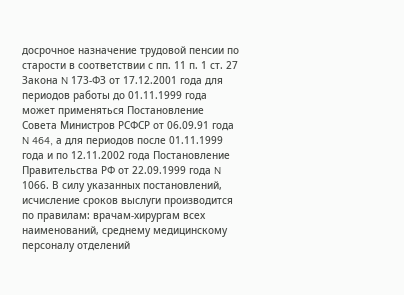досрочное назначение трудовой пенсии по старости в соответствии с пп. 11 п. 1 ст. 27 Закона N 173-ФЗ от 17.12.2001 года для периодов работы до 01.11.1999 года может применяться Постановление Совета Министров РСФСР от 06.09.91 года N 464, а для периодов после 01.11.1999 года и по 12.11.2002 года Постановление Правительства РФ от 22.09.1999 года N 1066. В силу указанных постановлений, исчисление сроков выслуги производится по правилам: врачам-хирургам всех наименований, среднему медицинскому персоналу отделений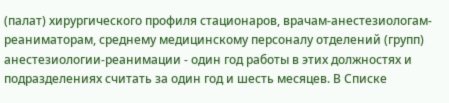(палат) хирургического профиля стационаров, врачам-анестезиологам-реаниматорам, среднему медицинскому персоналу отделений (групп) анестезиологии-реанимации - один год работы в этих должностях и подразделениях считать за один год и шесть месяцев. В Списке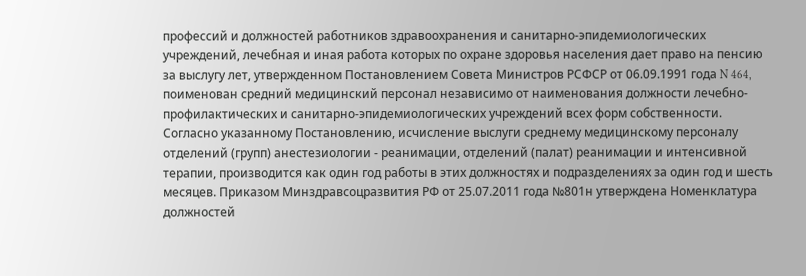профессий и должностей работников здравоохранения и санитарно-эпидемиологических учреждений, лечебная и иная работа которых по охране здоровья населения дает право на пенсию за выслугу лет, утвержденном Постановлением Совета Министров РСФСР от 06.09.1991 года N 464, поименован средний медицинский персонал независимо от наименования должности лечебно-профилактических и санитарно-эпидемиологических учреждений всех форм собственности. Согласно указанному Постановлению, исчисление выслуги среднему медицинскому персоналу отделений (групп) анестезиологии - реанимации, отделений (палат) реанимации и интенсивной терапии, производится как один год работы в этих должностях и подразделениях за один год и шесть месяцев. Приказом Минздравсоцразвития РФ от 25.07.2011 года №801н утверждена Номенклатура должностей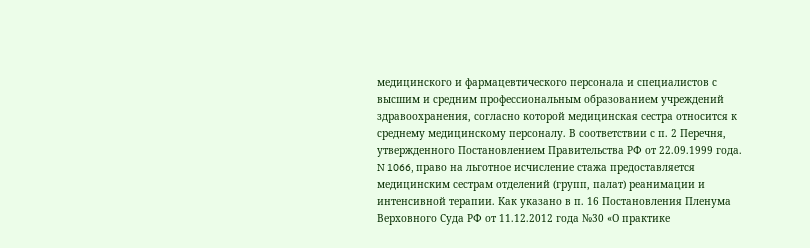медицинского и фармацевтического персонала и специалистов с высшим и средним профессиональным образованием учреждений здравоохранения, согласно которой медицинская сестра относится к среднему медицинскому персоналу. В соответствии с п. 2 Перечня, утвержденного Постановлением Правительства РФ от 22.09.1999 года. N 1066, право на льготное исчисление стажа предоставляется медицинским сестрам отделений (групп, палат) реанимации и интенсивной терапии. Как указано в п. 16 Постановления Пленума Верховного Суда РФ от 11.12.2012 года №30 «О практике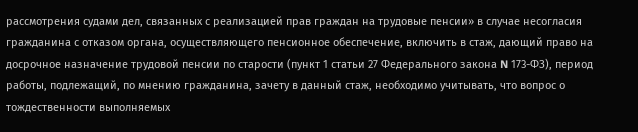рассмотрения судами дел, связанных с реализацией прав граждан на трудовые пенсии» в случае несогласия гражданина с отказом органа, осуществляющего пенсионное обеспечение, включить в стаж, дающий право на досрочное назначение трудовой пенсии по старости (пункт 1 статьи 27 Федерального закона N 173-ФЗ), период работы, подлежащий, по мнению гражданина, зачету в данный стаж, необходимо учитывать, что вопрос о тождественности выполняемых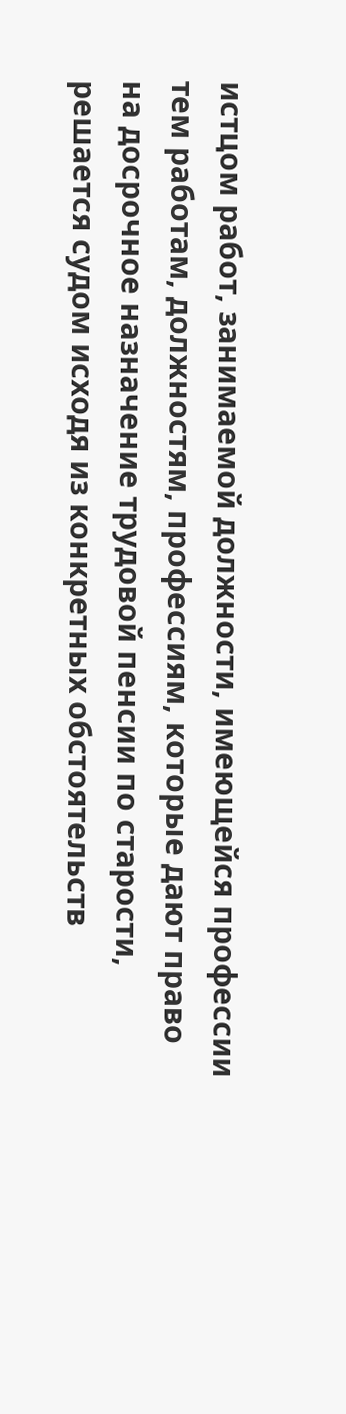истцом работ, занимаемой должности, имеющейся профессии тем работам, должностям, профессиям, которые дают право на досрочное назначение трудовой пенсии по старости, решается судом исходя из конкретных обстоятельств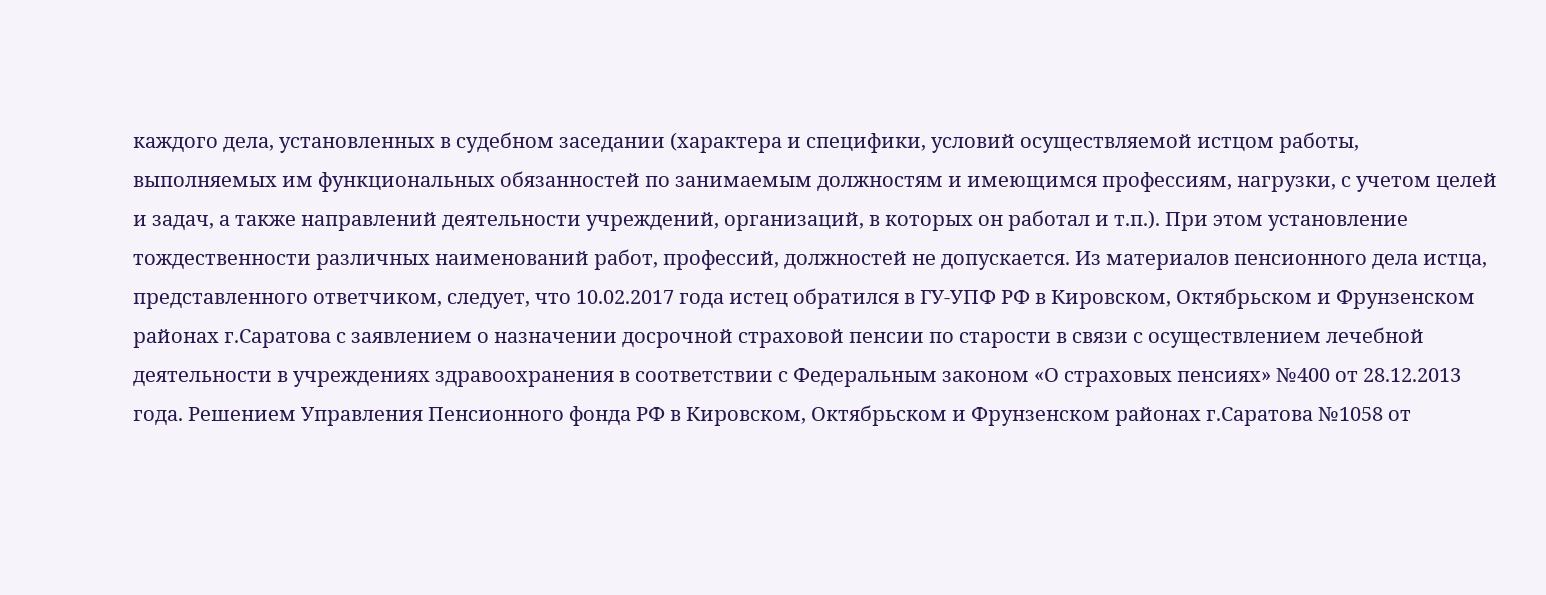каждого дела, установленных в судебном заседании (характера и специфики, условий осуществляемой истцом работы, выполняемых им функциональных обязанностей по занимаемым должностям и имеющимся профессиям, нагрузки, с учетом целей и задач, а также направлений деятельности учреждений, организаций, в которых он работал и т.п.). При этом установление тождественности различных наименований работ, профессий, должностей не допускается. Из материалов пенсионного дела истца, представленного ответчиком, следует, что 10.02.2017 года истец обратился в ГУ-УПФ РФ в Кировском, Октябрьском и Фрунзенском районах г.Саратова с заявлением о назначении досрочной страховой пенсии по старости в связи с осуществлением лечебной деятельности в учреждениях здравоохранения в соответствии с Федеральным законом «О страховых пенсиях» №400 от 28.12.2013 года. Решением Управления Пенсионного фонда РФ в Кировском, Октябрьском и Фрунзенском районах г.Саратова №1058 от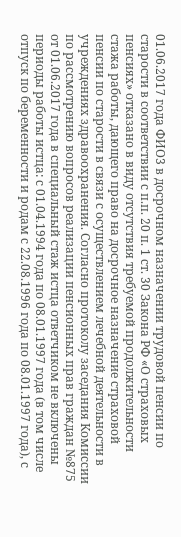01.06.2017 года ФИО3 в досрочном назначении трудовой пенсии по старости в соответствии с п.п. 20 п. 1 ст. 30 Закона РФ «О страховых пенсиях» отказано в виду отсутствия требуемой продолжительности стажа работы, дающего право на досрочное назначение страховой пенсии по старости в связи с осуществлением лечебной деятельности в учреждениях здравоохранения. Согласно протоколу заседания Комиссии по рассмотрению вопросов реализации пенсионных прав граждан №875 от 01.06.2017 года в специальный стаж истца ответчиком не включены периоды работы истца: с 01.04.1994 года по 08.01.1997 года (в том числе отпуск по беременности и родам с 22.08.1996 года по 08.01.1997 года), с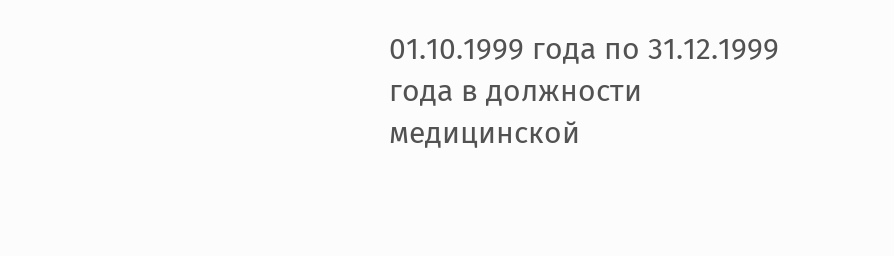01.10.1999 года по 31.12.1999 года в должности медицинской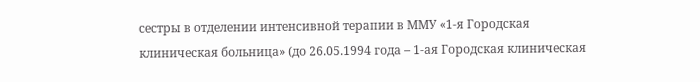сестры в отделении интенсивной терапии в ММУ «1-я Городская клиническая больница» (до 26.05.1994 года – 1-ая Городская клиническая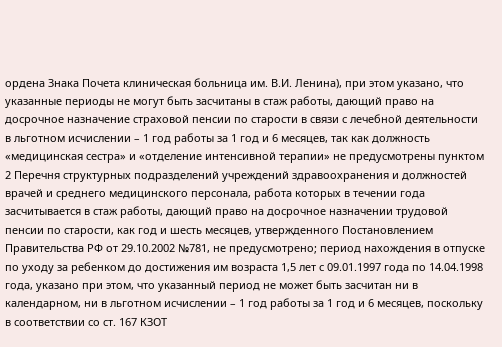ордена Знака Почета клиническая больница им. В.И. Ленина), при этом указано, что указанные периоды не могут быть засчитаны в стаж работы, дающий право на досрочное назначение страховой пенсии по старости в связи с лечебной деятельности в льготном исчислении – 1 год работы за 1 год и 6 месяцев, так как должность «медицинская сестра» и «отделение интенсивной терапии» не предусмотрены пунктом 2 Перечня структурных подразделений учреждений здравоохранения и должностей врачей и среднего медицинского персонала, работа которых в течении года засчитывается в стаж работы, дающий право на досрочное назначении трудовой пенсии по старости, как год и шесть месяцев, утвержденного Постановлением Правительства РФ от 29.10.2002 №781, не предусмотрено; период нахождения в отпуске по уходу за ребенком до достижения им возраста 1,5 лет с 09.01.1997 года по 14.04.1998 года, указано при этом, что указанный период не может быть засчитан ни в календарном, ни в льготном исчислении – 1 год работы за 1 год и 6 месяцев, поскольку в соответствии со ст. 167 КЗОТ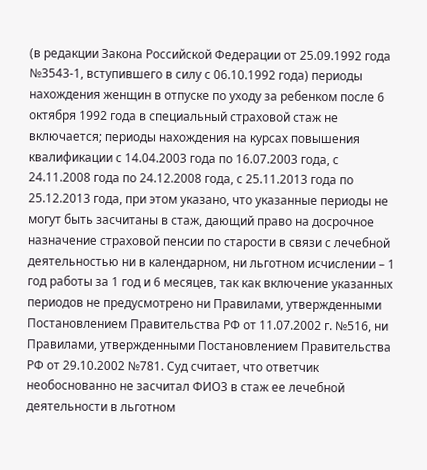(в редакции Закона Российской Федерации от 25.09.1992 года №3543-1, вступившего в силу с 06.10.1992 года) периоды нахождения женщин в отпуске по уходу за ребенком после 6 октября 1992 года в специальный страховой стаж не включается; периоды нахождения на курсах повышения квалификации с 14.04.2003 года по 16.07.2003 года, с 24.11.2008 года по 24.12.2008 года, с 25.11.2013 года по 25.12.2013 года, при этом указано, что указанные периоды не могут быть засчитаны в стаж, дающий право на досрочное назначение страховой пенсии по старости в связи с лечебной деятельностью ни в календарном, ни льготном исчислении – 1 год работы за 1 год и 6 месяцев, так как включение указанных периодов не предусмотрено ни Правилами, утвержденными Постановлением Правительства РФ от 11.07.2002 г. №516, ни Правилами, утвержденными Постановлением Правительства РФ от 29.10.2002 №781. Суд считает, что ответчик необоснованно не засчитал ФИО3 в стаж ее лечебной деятельности в льготном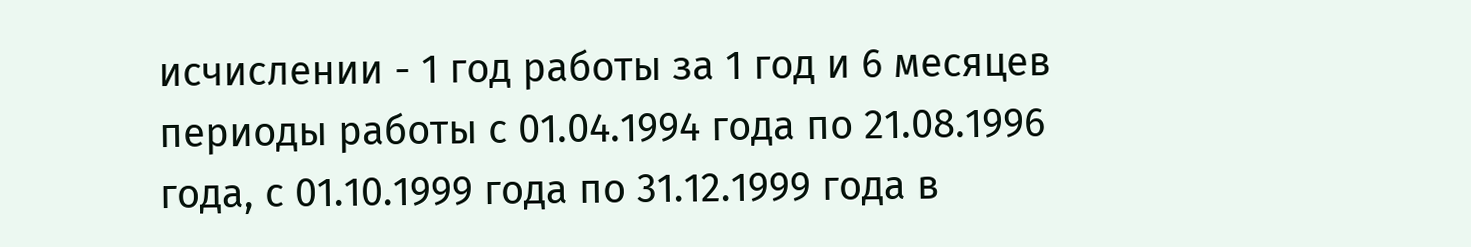исчислении - 1 год работы за 1 год и 6 месяцев периоды работы с 01.04.1994 года по 21.08.1996 года, с 01.10.1999 года по 31.12.1999 года в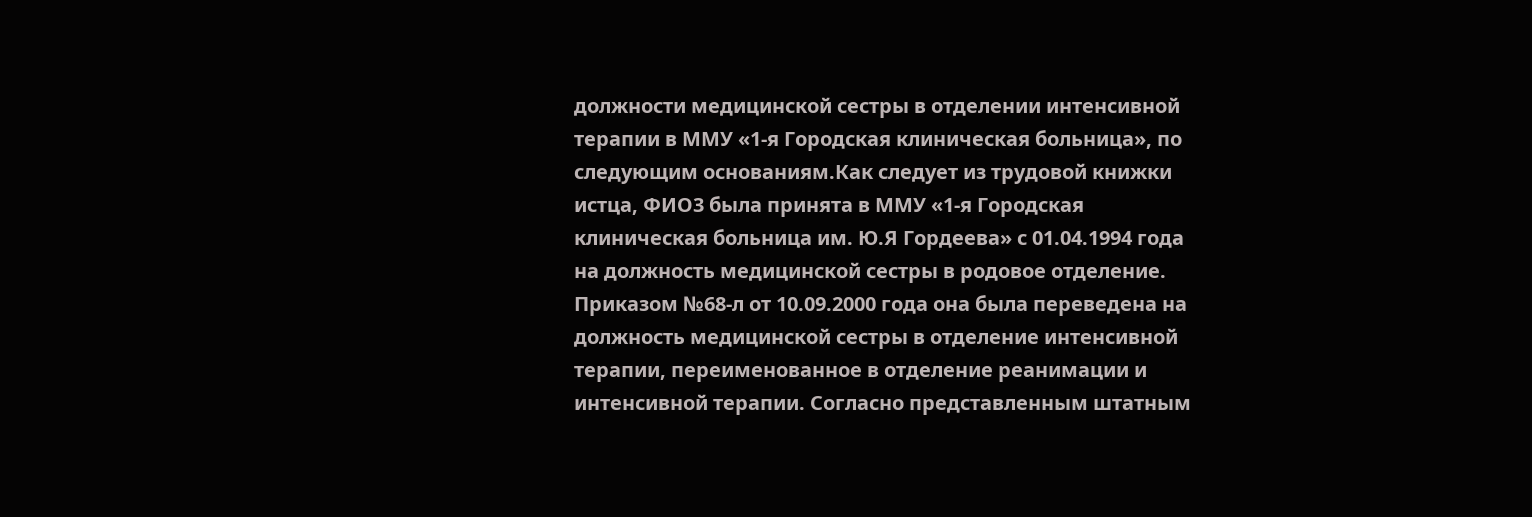должности медицинской сестры в отделении интенсивной терапии в ММУ «1-я Городская клиническая больница», по следующим основаниям.Как следует из трудовой книжки истца, ФИО3 была принята в ММУ «1-я Городская клиническая больница им. Ю.Я Гордеева» с 01.04.1994 года на должность медицинской сестры в родовое отделение. Приказом №68-л от 10.09.2000 года она была переведена на должность медицинской сестры в отделение интенсивной терапии, переименованное в отделение реанимации и интенсивной терапии. Согласно представленным штатным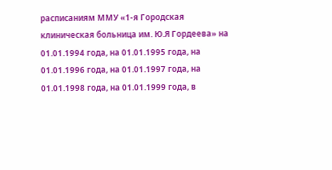расписаниям ММУ «1-я Городская клиническая больница им. Ю.Я Гордеева» на 01.01.1994 года, на 01.01.1995 года, на 01.01.1996 года, на 01.01.1997 года, на 01.01.1998 года, на 01.01.1999 года, в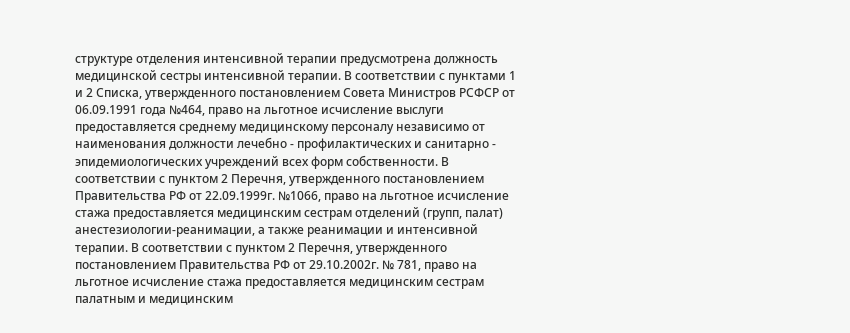структуре отделения интенсивной терапии предусмотрена должность медицинской сестры интенсивной терапии. В соответствии с пунктами 1 и 2 Списка, утвержденного постановлением Совета Министров РСФСР от 06.09.1991 года №464, право на льготное исчисление выслуги предоставляется среднему медицинскому персоналу независимо от наименования должности лечебно - профилактических и санитарно - эпидемиологических учреждений всех форм собственности. В соответствии с пунктом 2 Перечня, утвержденного постановлением Правительства РФ от 22.09.1999г. №1066, право на льготное исчисление стажа предоставляется медицинским сестрам отделений (групп, палат) анестезиологии-реанимации, а также реанимации и интенсивной терапии. В соответствии с пунктом 2 Перечня, утвержденного постановлением Правительства РФ от 29.10.2002г. № 781, право на льготное исчисление стажа предоставляется медицинским сестрам палатным и медицинским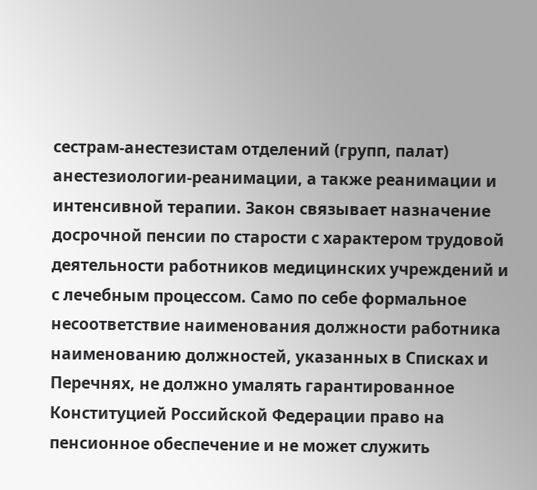сестрам-анестезистам отделений (групп, палат) анестезиологии-реанимации, а также реанимации и интенсивной терапии. Закон связывает назначение досрочной пенсии по старости с характером трудовой деятельности работников медицинских учреждений и с лечебным процессом. Само по себе формальное несоответствие наименования должности работника наименованию должностей, указанных в Списках и Перечнях, не должно умалять гарантированное Конституцией Российской Федерации право на пенсионное обеспечение и не может служить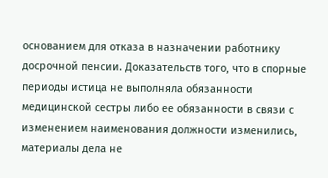основанием для отказа в назначении работнику досрочной пенсии. Доказательств того, что в спорные периоды истица не выполняла обязанности медицинской сестры либо ее обязанности в связи с изменением наименования должности изменились, материалы дела не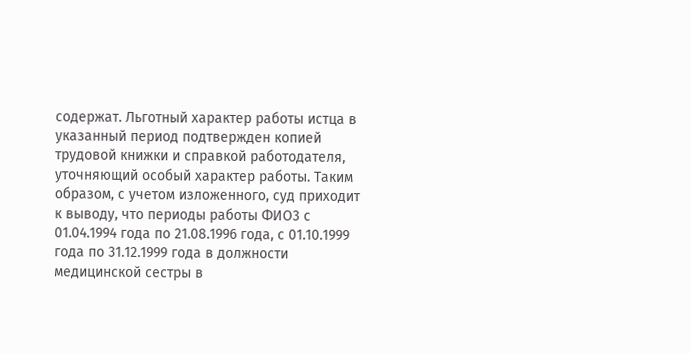содержат. Льготный характер работы истца в указанный период подтвержден копией трудовой книжки и справкой работодателя, уточняющий особый характер работы. Таким образом, с учетом изложенного, суд приходит к выводу, что периоды работы ФИО3 с 01.04.1994 года по 21.08.1996 года, с 01.10.1999 года по 31.12.1999 года в должности медицинской сестры в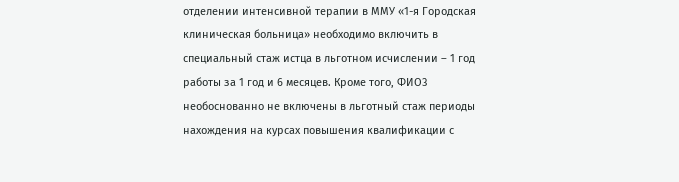отделении интенсивной терапии в ММУ «1-я Городская клиническая больница» необходимо включить в специальный стаж истца в льготном исчислении – 1 год работы за 1 год и 6 месяцев. Кроме того, ФИО3 необоснованно не включены в льготный стаж периоды нахождения на курсах повышения квалификации с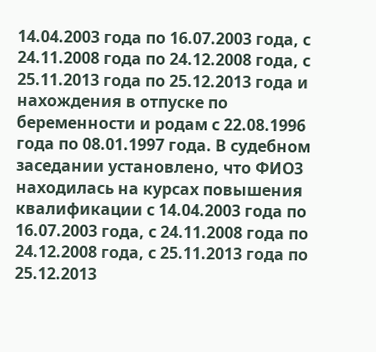14.04.2003 года по 16.07.2003 года, с 24.11.2008 года по 24.12.2008 года, с 25.11.2013 года по 25.12.2013 года и нахождения в отпуске по беременности и родам с 22.08.1996 года по 08.01.1997 года. В судебном заседании установлено, что ФИО3 находилась на курсах повышения квалификации с 14.04.2003 года по 16.07.2003 года, с 24.11.2008 года по 24.12.2008 года, с 25.11.2013 года по 25.12.2013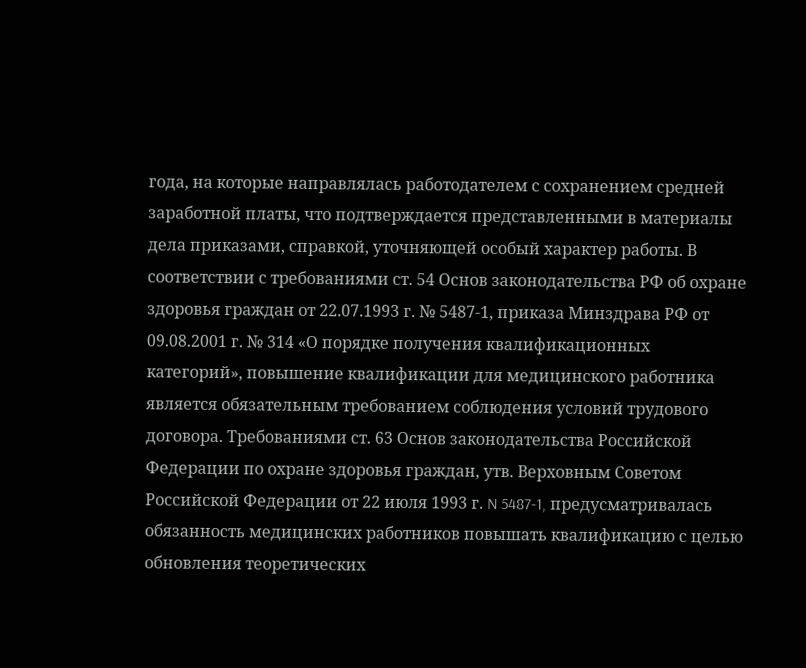года, на которые направлялась работодателем с сохранением средней заработной платы, что подтверждается представленными в материалы дела приказами, справкой, уточняющей особый характер работы. В соответствии с требованиями ст. 54 Основ законодательства РФ об охране здоровья граждан от 22.07.1993 г. № 5487-1, приказа Минздрава РФ от 09.08.2001 г. № 314 «О порядке получения квалификационных категорий», повышение квалификации для медицинского работника является обязательным требованием соблюдения условий трудового договора. Требованиями ст. 63 Основ законодательства Российской Федерации по охране здоровья граждан, утв. Верховным Советом Российской Федерации от 22 июля 1993 г. N 5487-1, предусматривалась обязанность медицинских работников повышать квалификацию с целью обновления теоретических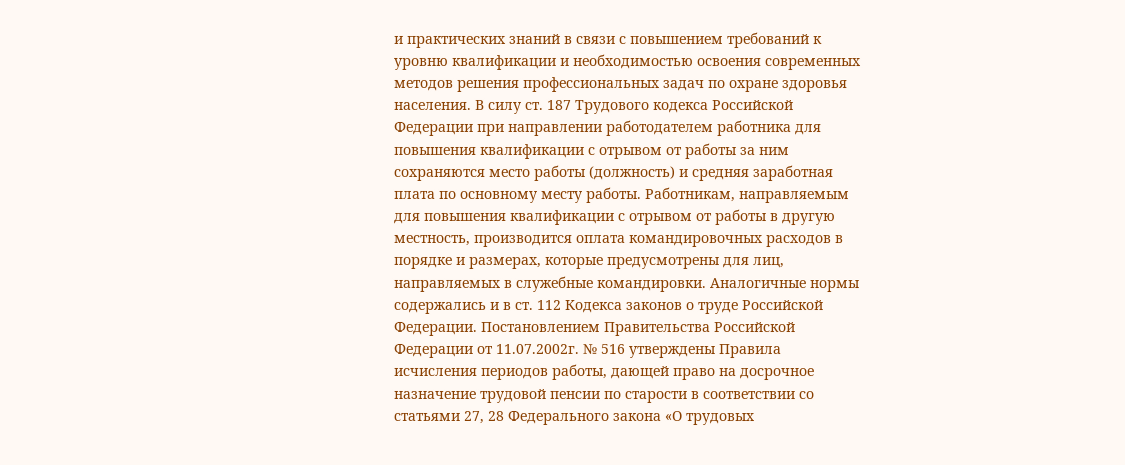и практических знаний в связи с повышением требований к уровню квалификации и необходимостью освоения современных методов решения профессиональных задач по охране здоровья населения. В силу ст. 187 Трудового кодекса Российской Федерации при направлении работодателем работника для повышения квалификации с отрывом от работы за ним сохраняются место работы (должность) и средняя заработная плата по основному месту работы. Работникам, направляемым для повышения квалификации с отрывом от работы в другую местность, производится оплата командировочных расходов в порядке и размерах, которые предусмотрены для лиц, направляемых в служебные командировки. Аналогичные нормы содержались и в ст. 112 Кодекса законов о труде Российской Федерации. Постановлением Правительства Российской Федерации от 11.07.2002г. № 516 утверждены Правила исчисления периодов работы, дающей право на досрочное назначение трудовой пенсии по старости в соответствии со статьями 27, 28 Федерального закона «О трудовых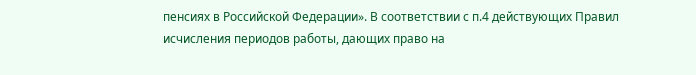пенсиях в Российской Федерации». В соответствии с п.4 действующих Правил исчисления периодов работы, дающих право на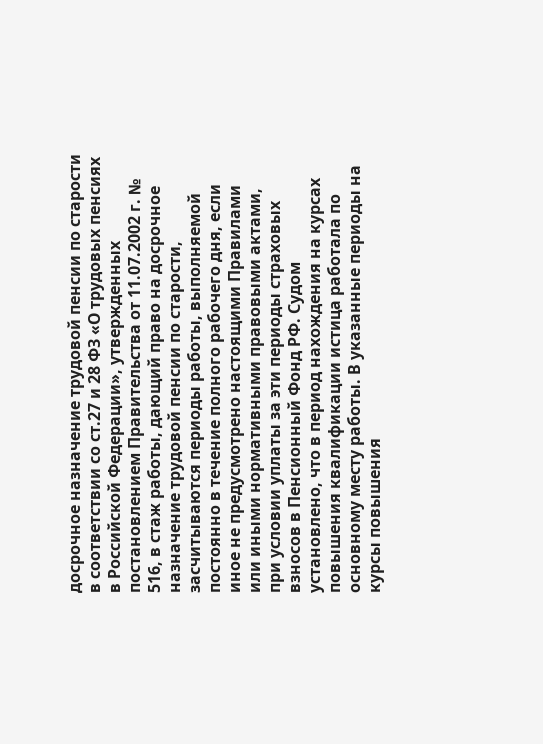досрочное назначение трудовой пенсии по старости в соответствии со ст.27 и 28 ФЗ «О трудовых пенсиях в Российской Федерации», утвержденных постановлением Правительства от 11.07.2002 г. № 516, в стаж работы, дающий право на досрочное назначение трудовой пенсии по старости, засчитываются периоды работы, выполняемой постоянно в течение полного рабочего дня, если иное не предусмотрено настоящими Правилами или иными нормативными правовыми актами, при условии уплаты за эти периоды страховых взносов в Пенсионный Фонд РФ. Судом установлено, что в период нахождения на курсах повышения квалификации истица работала по основному месту работы. В указанные периоды на курсы повышения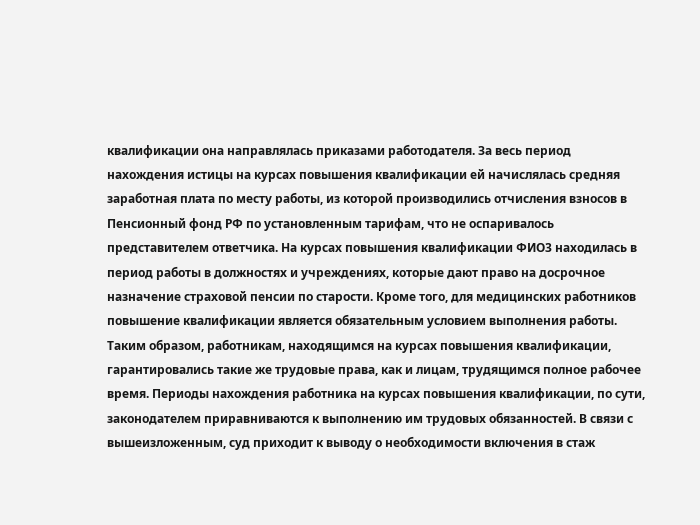квалификации она направлялась приказами работодателя. За весь период нахождения истицы на курсах повышения квалификации ей начислялась средняя заработная плата по месту работы, из которой производились отчисления взносов в Пенсионный фонд РФ по установленным тарифам, что не оспаривалось представителем ответчика. На курсах повышения квалификации ФИО3 находилась в период работы в должностях и учреждениях, которые дают право на досрочное назначение страховой пенсии по старости. Кроме того, для медицинских работников повышение квалификации является обязательным условием выполнения работы. Таким образом, работникам, находящимся на курсах повышения квалификации, гарантировались такие же трудовые права, как и лицам, трудящимся полное рабочее время. Периоды нахождения работника на курсах повышения квалификации, по сути, законодателем приравниваются к выполнению им трудовых обязанностей. В связи с вышеизложенным, суд приходит к выводу о необходимости включения в стаж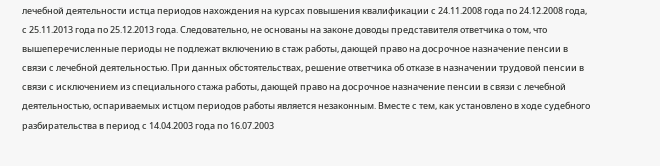лечебной деятельности истца периодов нахождения на курсах повышения квалификации с 24.11.2008 года по 24.12.2008 года, с 25.11.2013 года по 25.12.2013 года. Следовательно, не основаны на законе доводы представителя ответчика о том, что вышеперечисленные периоды не подлежат включению в стаж работы, дающей право на досрочное назначение пенсии в связи с лечебной деятельностью. При данных обстоятельствах, решение ответчика об отказе в назначении трудовой пенсии в связи с исключением из специального стажа работы, дающей право на досрочное назначение пенсии в связи с лечебной деятельностью, оспариваемых истцом периодов работы является незаконным. Вместе с тем, как установлено в ходе судебного разбирательства в период с 14.04.2003 года по 16.07.2003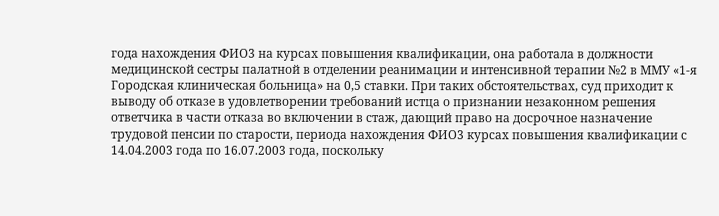года нахождения ФИО3 на курсах повышения квалификации, она работала в должности медицинской сестры палатной в отделении реанимации и интенсивной терапии №2 в ММУ «1-я Городская клиническая больница» на 0,5 ставки. При таких обстоятельствах, суд приходит к выводу об отказе в удовлетворении требований истца о признании незаконном решения ответчика в части отказа во включении в стаж, дающий право на досрочное назначение трудовой пенсии по старости, периода нахождения ФИО3 курсах повышения квалификации с 14.04.2003 года по 16.07.2003 года, поскольку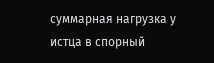суммарная нагрузка у истца в спорный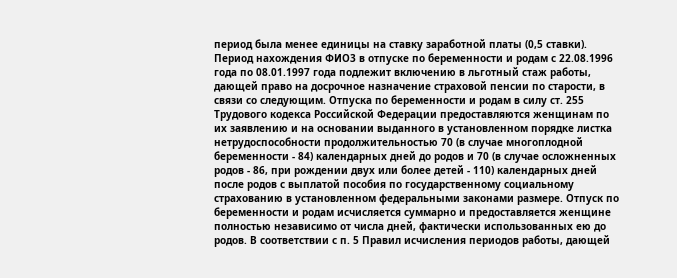период была менее единицы на ставку заработной платы (0,5 ставки). Период нахождения ФИО3 в отпуске по беременности и родам с 22.08.1996 года по 08.01.1997 года подлежит включению в льготный стаж работы, дающей право на досрочное назначение страховой пенсии по старости, в связи со следующим. Отпуска по беременности и родам в силу ст. 255 Трудового кодекса Российской Федерации предоставляются женщинам по их заявлению и на основании выданного в установленном порядке листка нетрудоспособности продолжительностью 70 (в случае многоплодной беременности - 84) календарных дней до родов и 70 (в случае осложненных родов - 86, при рождении двух или более детей - 110) календарных дней после родов с выплатой пособия по государственному социальному страхованию в установленном федеральными законами размере. Отпуск по беременности и родам исчисляется суммарно и предоставляется женщине полностью независимо от числа дней, фактически использованных ею до родов. В соответствии с п. 5 Правил исчисления периодов работы, дающей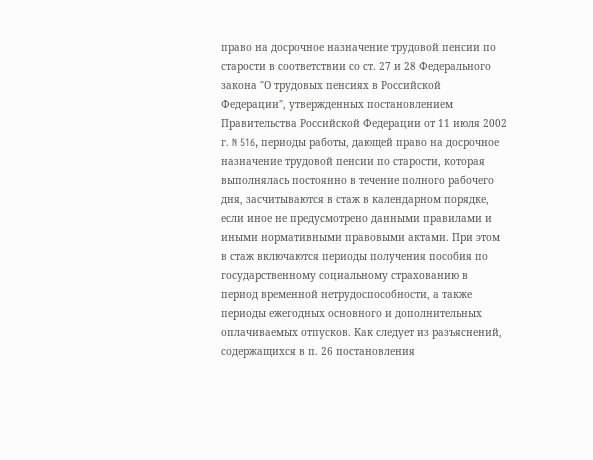право на досрочное назначение трудовой пенсии по старости в соответствии со ст. 27 и 28 Федерального закона "О трудовых пенсиях в Российской Федерации", утвержденных постановлением Правительства Российской Федерации от 11 июля 2002 г. N 516, периоды работы, дающей право на досрочное назначение трудовой пенсии по старости, которая выполнялась постоянно в течение полного рабочего дня, засчитываются в стаж в календарном порядке, если иное не предусмотрено данными правилами и иными нормативными правовыми актами. При этом в стаж включаются периоды получения пособия по государственному социальному страхованию в период временной нетрудоспособности, а также периоды ежегодных основного и дополнительных оплачиваемых отпусков. Как следует из разъяснений, содержащихся в п. 26 постановления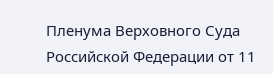Пленума Верховного Суда Российской Федерации от 11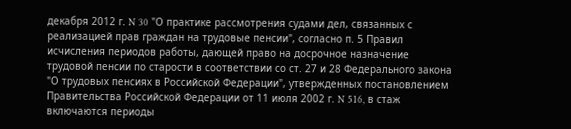декабря 2012 г. N 30 "О практике рассмотрения судами дел, связанных с реализацией прав граждан на трудовые пенсии", согласно п. 5 Правил исчисления периодов работы, дающей право на досрочное назначение трудовой пенсии по старости в соответствии со ст. 27 и 28 Федерального закона "О трудовых пенсиях в Российской Федерации", утвержденных постановлением Правительства Российской Федерации от 11 июля 2002 г. N 516, в стаж включаются периоды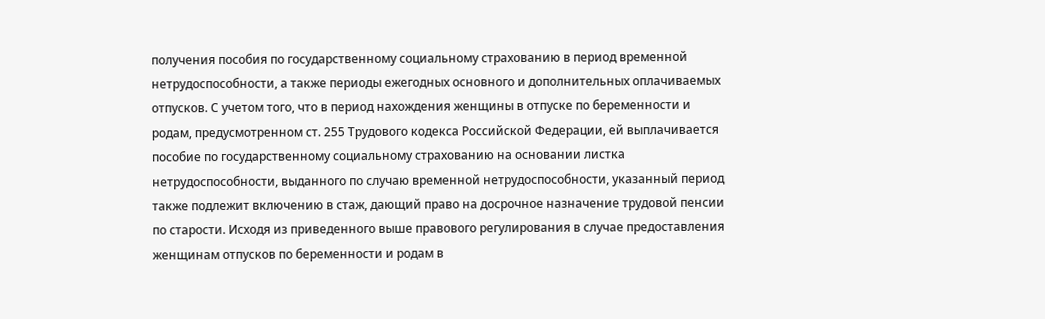получения пособия по государственному социальному страхованию в период временной нетрудоспособности, а также периоды ежегодных основного и дополнительных оплачиваемых отпусков. С учетом того, что в период нахождения женщины в отпуске по беременности и родам, предусмотренном ст. 255 Трудового кодекса Российской Федерации, ей выплачивается пособие по государственному социальному страхованию на основании листка нетрудоспособности, выданного по случаю временной нетрудоспособности, указанный период также подлежит включению в стаж, дающий право на досрочное назначение трудовой пенсии по старости. Исходя из приведенного выше правового регулирования в случае предоставления женщинам отпусков по беременности и родам в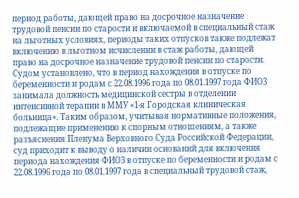период работы, дающей право на досрочное назначение трудовой пенсии по старости и включаемой в специальный стаж на льготных условиях, периоды таких отпусков также подлежат включению в льготном исчислении в стаж работы, дающей право на досрочное назначение трудовой пенсии по старости. Судом установлено, что в период нахождения в отпуске по беременности и родам с 22.08.1996 года по 08.01.1997 года ФИО3 занимала должность медицинской сестры в отделении интенсивной терапии в ММУ «1-я Городская клиническая больница». Таким образом, учитывая нормативные положения, подлежащие применению к спорным отношениям, а также разъяснения Пленума Верховного Суда Российской Федерации, суд приходит к выводу о наличии оснований для включения периода нахождения ФИО3 в отпуске по беременности и родам с 22.08.1996 года по 08.01.1997 года в специальный трудовой стаж,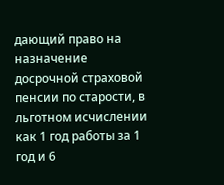дающий право на назначение досрочной страховой пенсии по старости, в льготном исчислении как 1 год работы за 1 год и 6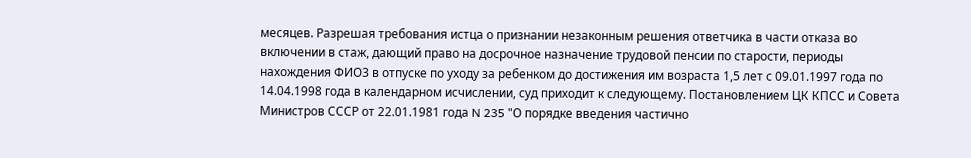месяцев. Разрешая требования истца о признании незаконным решения ответчика в части отказа во включении в стаж, дающий право на досрочное назначение трудовой пенсии по старости, периоды нахождения ФИО3 в отпуске по уходу за ребенком до достижения им возраста 1,5 лет с 09.01.1997 года по 14.04.1998 года в календарном исчислении, суд приходит к следующему. Постановлением ЦК КПСС и Совета Министров СССР от 22.01.1981 года N 235 "О порядке введения частично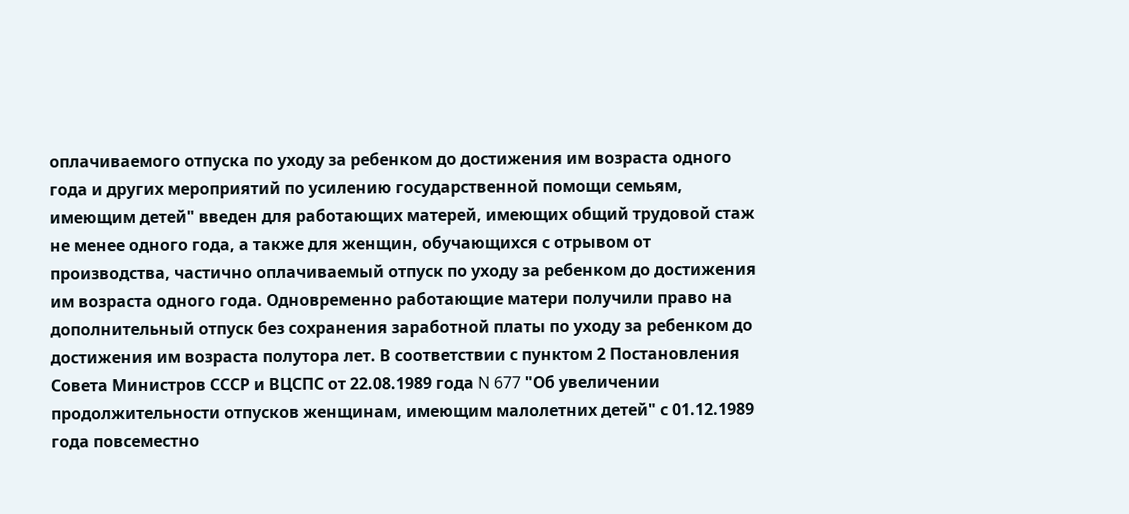оплачиваемого отпуска по уходу за ребенком до достижения им возраста одного года и других мероприятий по усилению государственной помощи семьям, имеющим детей" введен для работающих матерей, имеющих общий трудовой стаж не менее одного года, а также для женщин, обучающихся с отрывом от производства, частично оплачиваемый отпуск по уходу за ребенком до достижения им возраста одного года. Одновременно работающие матери получили право на дополнительный отпуск без сохранения заработной платы по уходу за ребенком до достижения им возраста полутора лет. В соответствии с пунктом 2 Постановления Совета Министров СССР и ВЦСПС от 22.08.1989 года N 677 "Об увеличении продолжительности отпусков женщинам, имеющим малолетних детей" с 01.12.1989 года повсеместно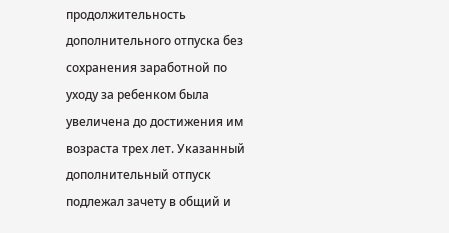продолжительность дополнительного отпуска без сохранения заработной по уходу за ребенком была увеличена до достижения им возраста трех лет. Указанный дополнительный отпуск подлежал зачету в общий и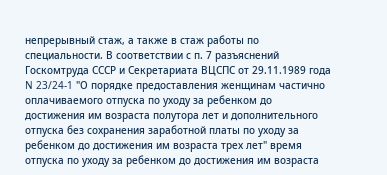непрерывный стаж, а также в стаж работы по специальности. В соответствии с п. 7 разъяснений Госкомтруда СССР и Секретариата ВЦСПС от 29.11.1989 года N 23/24-1 "О порядке предоставления женщинам частично оплачиваемого отпуска по уходу за ребенком до достижения им возраста полутора лет и дополнительного отпуска без сохранения заработной платы по уходу за ребенком до достижения им возраста трех лет" время отпуска по уходу за ребенком до достижения им возраста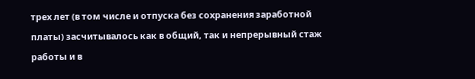трех лет (в том числе и отпуска без сохранения заработной платы) засчитывалось как в общий, так и непрерывный стаж работы и в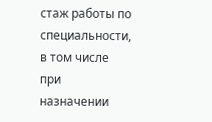стаж работы по специальности, в том числе при назначении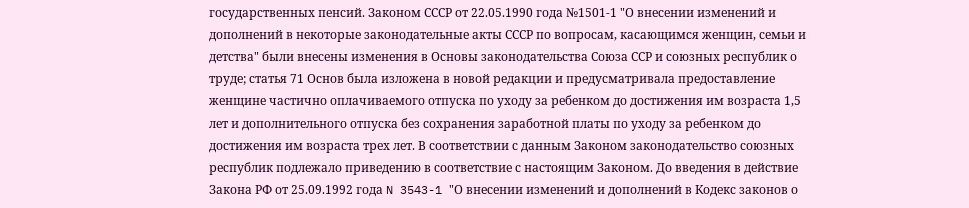государственных пенсий. Законом СССР от 22.05.1990 года №1501-1 "О внесении изменений и дополнений в некоторые законодательные акты СССР по вопросам, касающимся женщин, семьи и детства" были внесены изменения в Основы законодательства Союза ССР и союзных республик о труде; статья 71 Основ была изложена в новой редакции и предусматривала предоставление женщине частично оплачиваемого отпуска по уходу за ребенком до достижения им возраста 1,5 лет и дополнительного отпуска без сохранения заработной платы по уходу за ребенком до достижения им возраста трех лет. В соответствии с данным Законом законодательство союзных республик подлежало приведению в соответствие с настоящим Законом. До введения в действие Закона РФ от 25.09.1992 года N 3543-1 "О внесении изменений и дополнений в Кодекс законов о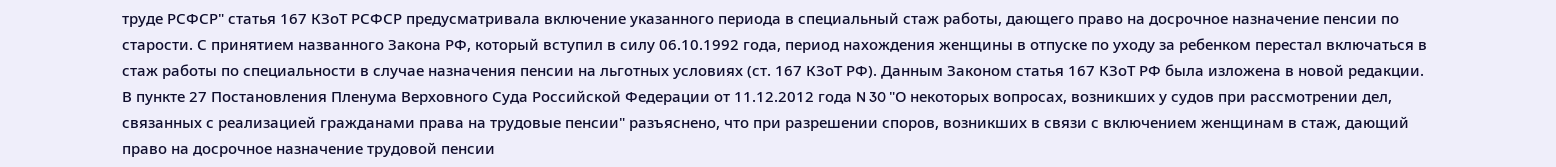труде РСФСР" статья 167 КЗоТ РСФСР предусматривала включение указанного периода в специальный стаж работы, дающего право на досрочное назначение пенсии по старости. С принятием названного Закона РФ, который вступил в силу 06.10.1992 года, период нахождения женщины в отпуске по уходу за ребенком перестал включаться в стаж работы по специальности в случае назначения пенсии на льготных условиях (ст. 167 КЗоТ РФ). Данным Законом статья 167 КЗоТ РФ была изложена в новой редакции. В пункте 27 Постановления Пленума Верховного Суда Российской Федерации от 11.12.2012 года N 30 "О некоторых вопросах, возникших у судов при рассмотрении дел, связанных с реализацией гражданами права на трудовые пенсии" разъяснено, что при разрешении споров, возникших в связи с включением женщинам в стаж, дающий право на досрочное назначение трудовой пенсии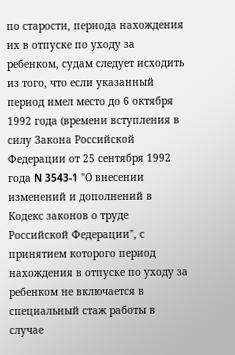по старости, периода нахождения их в отпуске по уходу за ребенком, судам следует исходить из того, что если указанный период имел место до 6 октября 1992 года (времени вступления в силу Закона Российской Федерации от 25 сентября 1992 года N 3543-1 "О внесении изменений и дополнений в Кодекс законов о труде Российской Федерации", с принятием которого период нахождения в отпуске по уходу за ребенком не включается в специальный стаж работы в случае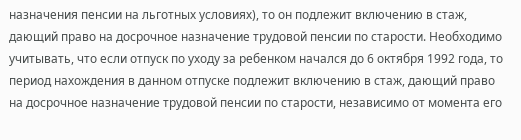назначения пенсии на льготных условиях), то он подлежит включению в стаж, дающий право на досрочное назначение трудовой пенсии по старости. Необходимо учитывать, что если отпуск по уходу за ребенком начался до 6 октября 1992 года, то период нахождения в данном отпуске подлежит включению в стаж, дающий право на досрочное назначение трудовой пенсии по старости, независимо от момента его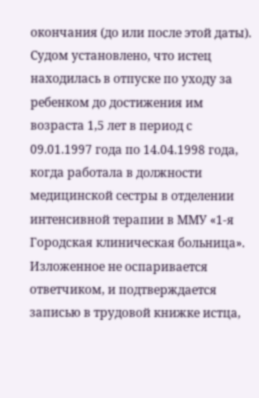окончания (до или после этой даты). Судом установлено, что истец находилась в отпуске по уходу за ребенком до достижения им возраста 1,5 лет в период с 09.01.1997 года по 14.04.1998 года, когда работала в должности медицинской сестры в отделении интенсивной терапии в ММУ «1-я Городская клиническая больница». Изложенное не оспаривается ответчиком, и подтверждается записью в трудовой книжке истца,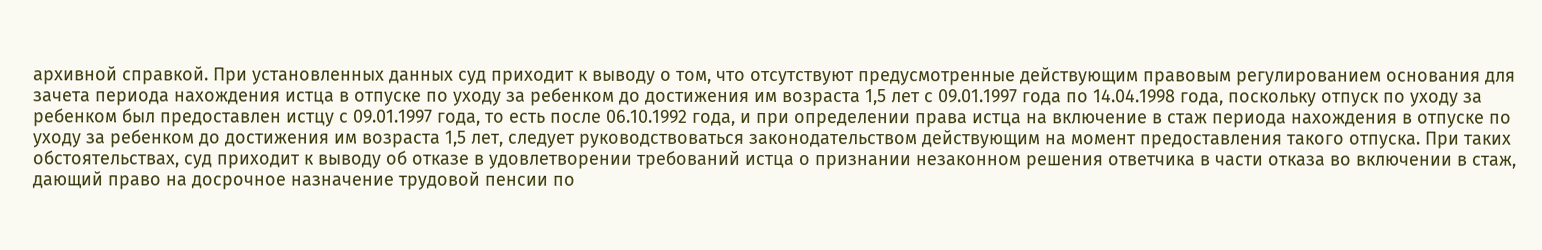архивной справкой. При установленных данных суд приходит к выводу о том, что отсутствуют предусмотренные действующим правовым регулированием основания для зачета периода нахождения истца в отпуске по уходу за ребенком до достижения им возраста 1,5 лет с 09.01.1997 года по 14.04.1998 года, поскольку отпуск по уходу за ребенком был предоставлен истцу с 09.01.1997 года, то есть после 06.10.1992 года, и при определении права истца на включение в стаж периода нахождения в отпуске по уходу за ребенком до достижения им возраста 1,5 лет, следует руководствоваться законодательством действующим на момент предоставления такого отпуска. При таких обстоятельствах, суд приходит к выводу об отказе в удовлетворении требований истца о признании незаконном решения ответчика в части отказа во включении в стаж, дающий право на досрочное назначение трудовой пенсии по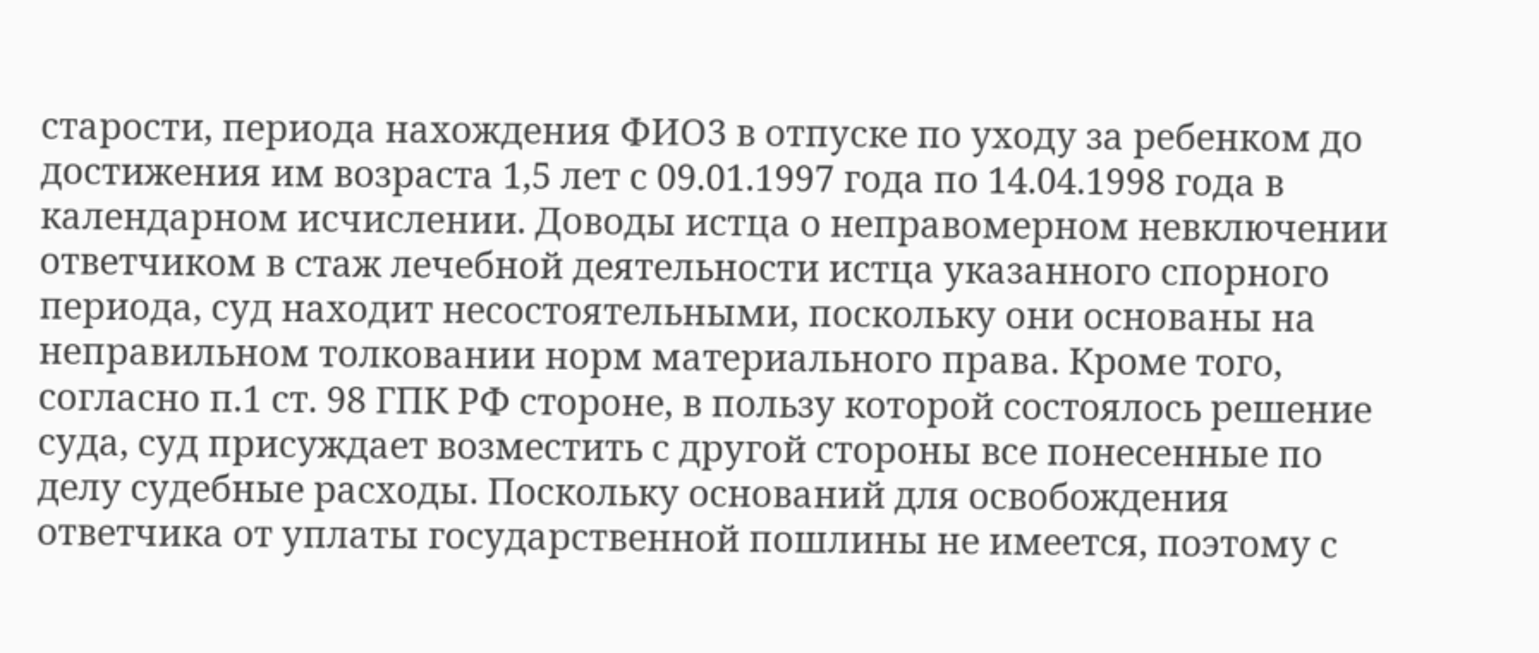старости, периода нахождения ФИО3 в отпуске по уходу за ребенком до достижения им возраста 1,5 лет с 09.01.1997 года по 14.04.1998 года в календарном исчислении. Доводы истца о неправомерном невключении ответчиком в стаж лечебной деятельности истца указанного спорного периода, суд находит несостоятельными, поскольку они основаны на неправильном толковании норм материального права. Кроме того, согласно п.1 ст. 98 ГПК РФ стороне, в пользу которой состоялось решение суда, суд присуждает возместить с другой стороны все понесенные по делу судебные расходы. Поскольку оснований для освобождения ответчика от уплаты государственной пошлины не имеется, поэтому с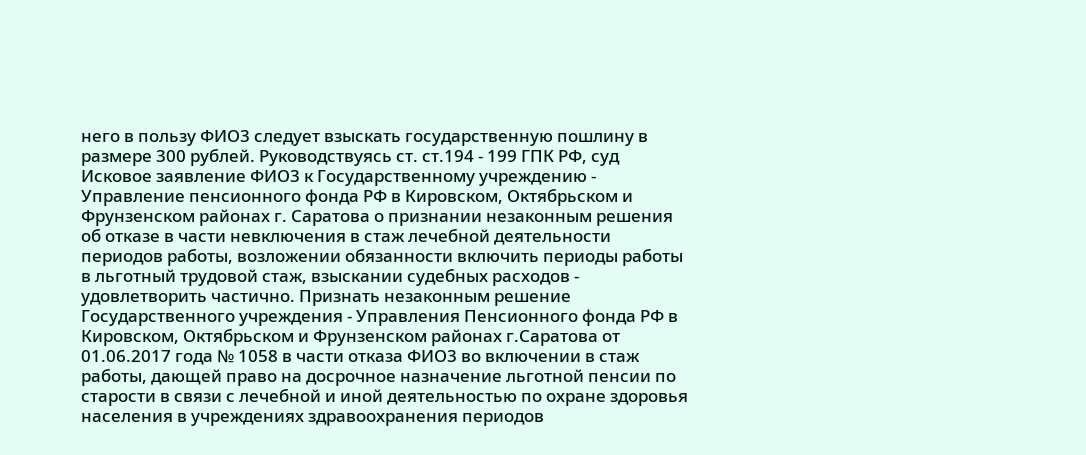него в пользу ФИО3 следует взыскать государственную пошлину в размере 300 рублей. Руководствуясь ст. ст.194 - 199 ГПК РФ, суд Исковое заявление ФИО3 к Государственному учреждению - Управление пенсионного фонда РФ в Кировском, Октябрьском и Фрунзенском районах г. Саратова о признании незаконным решения об отказе в части невключения в стаж лечебной деятельности периодов работы, возложении обязанности включить периоды работы в льготный трудовой стаж, взыскании судебных расходов - удовлетворить частично. Признать незаконным решение Государственного учреждения - Управления Пенсионного фонда РФ в Кировском, Октябрьском и Фрунзенском районах г.Саратова от 01.06.2017 года № 1058 в части отказа ФИО3 во включении в стаж работы, дающей право на досрочное назначение льготной пенсии по старости в связи с лечебной и иной деятельностью по охране здоровья населения в учреждениях здравоохранения периодов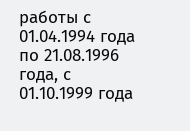работы с 01.04.1994 года по 21.08.1996 года, с 01.10.1999 года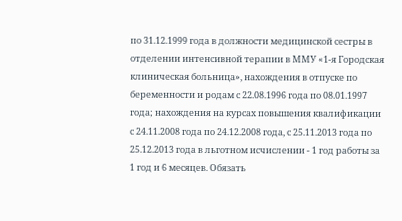по 31.12.1999 года в должности медицинской сестры в отделении интенсивной терапии в ММУ «1-я Городская клиническая больница», нахождения в отпуске по беременности и родам с 22.08.1996 года по 08.01.1997 года; нахождения на курсах повышения квалификации с 24.11.2008 года по 24.12.2008 года, с 25.11.2013 года по 25.12.2013 года в льготном исчислении - 1 год работы за 1 год и 6 месяцев. Обязать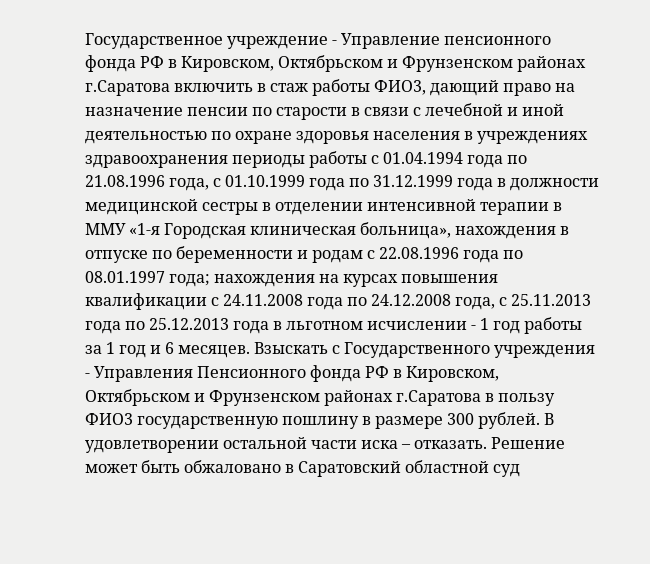Государственное учреждение - Управление пенсионного фонда РФ в Кировском, Октябрьском и Фрунзенском районах г.Саратова включить в стаж работы ФИО3, дающий право на назначение пенсии по старости в связи с лечебной и иной деятельностью по охране здоровья населения в учреждениях здравоохранения периоды работы с 01.04.1994 года по 21.08.1996 года, с 01.10.1999 года по 31.12.1999 года в должности медицинской сестры в отделении интенсивной терапии в ММУ «1-я Городская клиническая больница», нахождения в отпуске по беременности и родам с 22.08.1996 года по 08.01.1997 года; нахождения на курсах повышения квалификации с 24.11.2008 года по 24.12.2008 года, с 25.11.2013 года по 25.12.2013 года в льготном исчислении - 1 год работы за 1 год и 6 месяцев. Взыскать с Государственного учреждения - Управления Пенсионного фонда РФ в Кировском, Октябрьском и Фрунзенском районах г.Саратова в пользу ФИО3 государственную пошлину в размере 300 рублей. В удовлетворении остальной части иска – отказать. Решение может быть обжаловано в Саратовский областной суд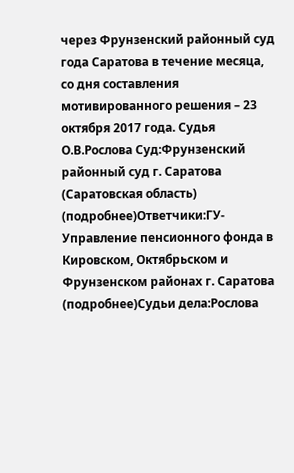через Фрунзенский районный суд года Саратова в течение месяца, со дня составления мотивированного решения – 23 октября 2017 года. Судья О.В.Рослова Суд:Фрунзенский районный суд г. Саратова (Саратовская область) (подробнее)Ответчики:ГУ-Управление пенсионного фонда в Кировском, Октябрьском и Фрунзенском районах г. Саратова (подробнее)Судьи дела:Рослова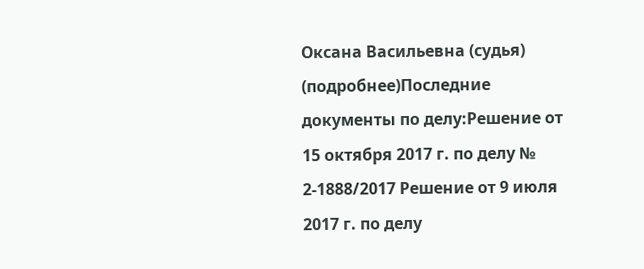Оксана Васильевна (судья) (подробнее)Последние документы по делу:Решение от 15 октября 2017 г. по делу № 2-1888/2017 Решение от 9 июля 2017 г. по делу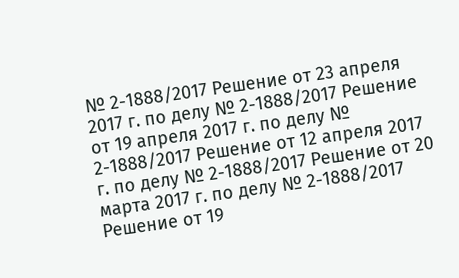№ 2-1888/2017 Решение от 23 апреля 2017 г. по делу № 2-1888/2017 Решение от 19 апреля 2017 г. по делу № 2-1888/2017 Решение от 12 апреля 2017 г. по делу № 2-1888/2017 Решение от 20 марта 2017 г. по делу № 2-1888/2017 Решение от 19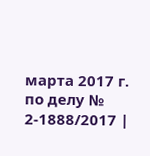марта 2017 г. по делу № 2-1888/2017 |